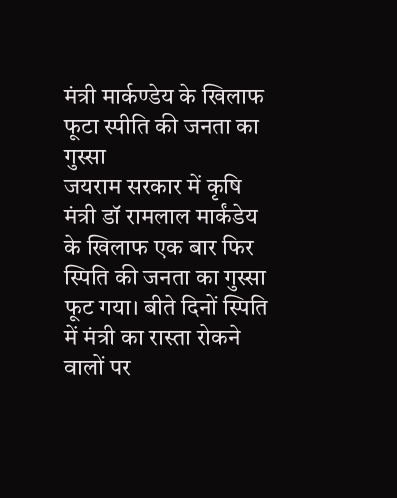मंत्री मार्कण्डेय के खिलाफ फूटा स्पीति की जनता का गुस्सा
जयराम सरकार में कृषि मंत्री डॉ रामलाल मार्कंडेय के खिलाफ एक बार फिर स्पिति की जनता का गुस्सा फूट गया। बीते दिनों स्पिति में मंत्री का रास्ता रोकने वालों पर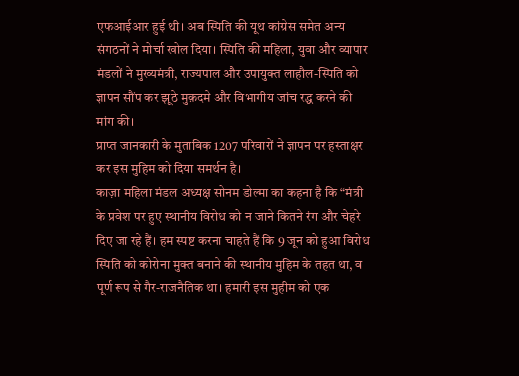एफआईआर हुई थी। अब स्पिति की यूथ कांग्रेस समेत अन्य संगठनों ने मोर्चा खोल दिया। स्पिति की महिला, युवा और व्यापार मंडलों ने मुख्यमंत्री, राज्यपाल और उपायुक्त लाहौल-स्पिति को ज्ञापन सौंप कर झूठे मुक़दमे और विभागीय जांच रद्ध करने की मांग की।
प्राप्त जानकारी के मुताबिक 1207 परिवारों ने ज्ञापन पर हस्ताक्षर कर इस मुहिम को दिया समर्थन है।
काज़ा महिला मंडल अध्यक्ष सोनम डोल्मा का कहना है कि “मंत्री के प्रवेश पर हुए स्थानीय विरोध को न जाने कितने रंग और चेहरे दिए जा रहे हैं। हम स्पष्ट करना चाहते हैं कि 9 जून को हुआ विरोध स्पिति को कोरोना मुक्त बनाने की स्थानीय मुहिम के तहत था, व पूर्ण रूप से गैर-राजनैतिक था। हमारी इस मुहीम को एक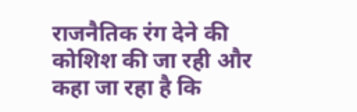राजनैतिक रंग देने की कोशिश की जा रही और कहा जा रहा है कि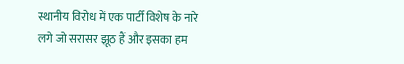स्थानीय विरोध में एक पार्टी विशेष के नारे लगे जो सरासर झूठ हैं और इसका हम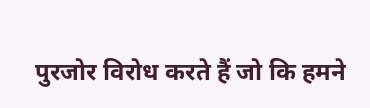पुरजोर विरोध करते हैं जो कि हमने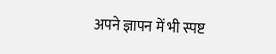अपने ज्ञापन में भी स्पष्ट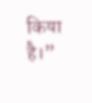किया है।”